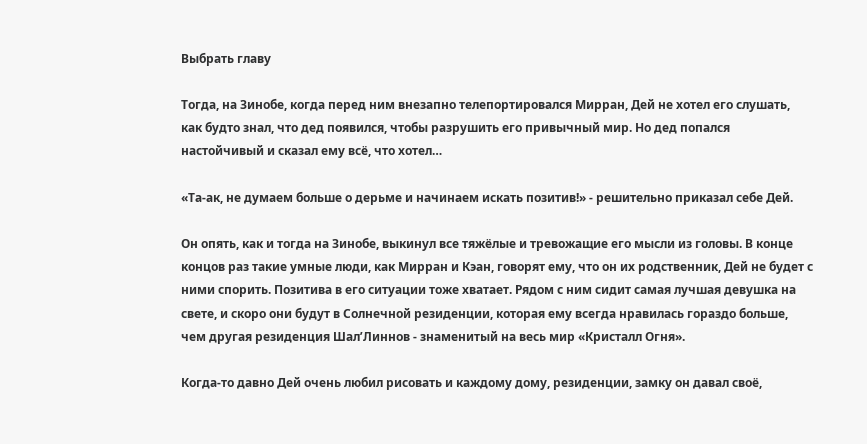Выбрать главу

Тогда, на Зинобе, когда перед ним внезапно телепортировался Мирран, Дей не хотел его слушать, как будто знал, что дед появился, чтобы разрушить его привычный мир. Но дед попался настойчивый и сказал ему всё, что хотел…

«Та-ак, не думаем больше о дерьме и начинаем искать позитив!» - решительно приказал себе Дей.

Он опять, как и тогда на Зинобе, выкинул все тяжёлые и тревожащие его мысли из головы. В конце концов раз такие умные люди, как Мирран и Кэан, говорят ему, что он их родственник, Дей не будет с ними спорить. Позитива в его ситуации тоже хватает. Рядом с ним сидит самая лучшая девушка на свете, и скоро они будут в Солнечной резиденции, которая ему всегда нравилась гораздо больше, чем другая резиденция Шал’Линнов - знаменитый на весь мир «Кристалл Огня».

Когда-то давно Дей очень любил рисовать и каждому дому, резиденции, замку он давал своё,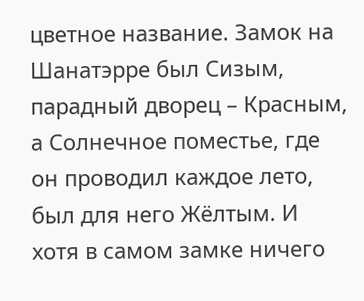цветное название. Замок на Шанатэрре был Сизым, парадный дворец – Красным, а Солнечное поместье, где он проводил каждое лето, был для него Жёлтым. И хотя в самом замке ничего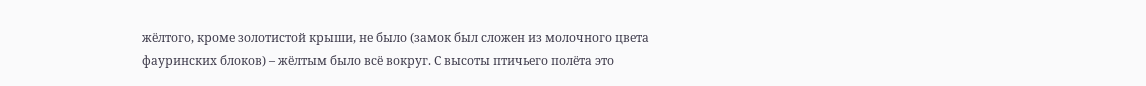жёлтого, кроме золотистой крыши, не было (замок был сложен из молочного цвета фауринских блоков) – жёлтым было всё вокруг. С высоты птичьего полёта это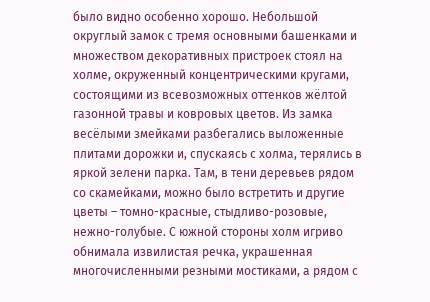было видно особенно хорошо. Небольшой округлый замок с тремя основными башенками и множеством декоративных пристроек стоял на холме, окруженный концентрическими кругами, состоящими из всевозможных оттенков жёлтой газонной травы и ковровых цветов. Из замка весёлыми змейками разбегались выложенные плитами дорожки и, спускаясь с холма, терялись в яркой зелени парка. Там, в тени деревьев рядом со скамейками, можно было встретить и другие цветы – томно-красные, стыдливо-розовые, нежно-голубые. С южной стороны холм игриво обнимала извилистая речка, украшенная многочисленными резными мостиками, а рядом с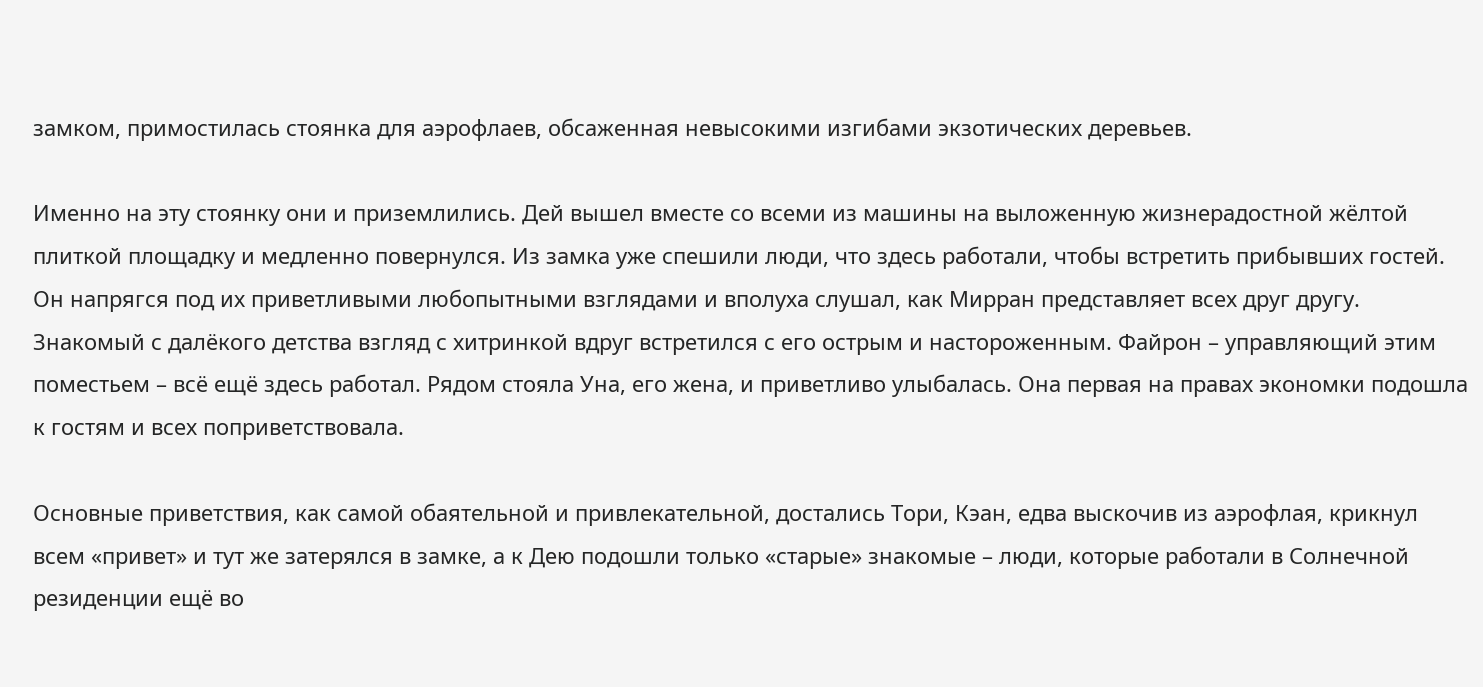замком, примостилась стоянка для аэрофлаев, обсаженная невысокими изгибами экзотических деревьев.

Именно на эту стоянку они и приземлились. Дей вышел вместе со всеми из машины на выложенную жизнерадостной жёлтой плиткой площадку и медленно повернулся. Из замка уже спешили люди, что здесь работали, чтобы встретить прибывших гостей. Он напрягся под их приветливыми любопытными взглядами и вполуха слушал, как Мирран представляет всех друг другу. Знакомый с далёкого детства взгляд с хитринкой вдруг встретился с его острым и настороженным. Файрон – управляющий этим поместьем – всё ещё здесь работал. Рядом стояла Уна, его жена, и приветливо улыбалась. Она первая на правах экономки подошла к гостям и всех поприветствовала.

Основные приветствия, как самой обаятельной и привлекательной, достались Тори, Кэан, едва выскочив из аэрофлая, крикнул всем «привет» и тут же затерялся в замке, а к Дею подошли только «старые» знакомые – люди, которые работали в Солнечной резиденции ещё во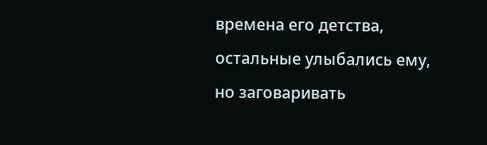времена его детства, остальные улыбались ему, но заговаривать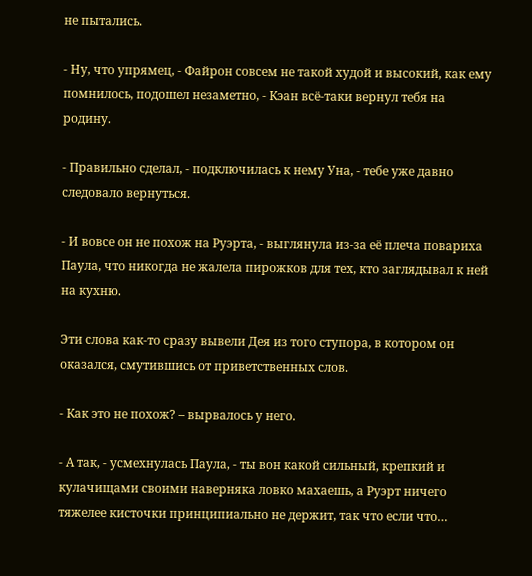не пытались.

- Ну, что упрямец, - Файрон совсем не такой худой и высокий, как ему помнилось, подошел незаметно, - Кэан всё-таки вернул тебя на родину.

- Правильно сделал, - подключилась к нему Уна, - тебе уже давно следовало вернуться.

- И вовсе он не похож на Руэрта, - выглянула из-за её плеча повариха Паула, что никогда не жалела пирожков для тех, кто заглядывал к ней на кухню.

Эти слова как-то сразу вывели Дея из того ступора, в котором он оказался, смутившись от приветственных слов.

- Как это не похож? – вырвалось у него.

- А так, - усмехнулась Паула, - ты вон какой сильный, крепкий и кулачищами своими наверняка ловко махаешь, а Руэрт ничего тяжелее кисточки принципиально не держит, так что если что…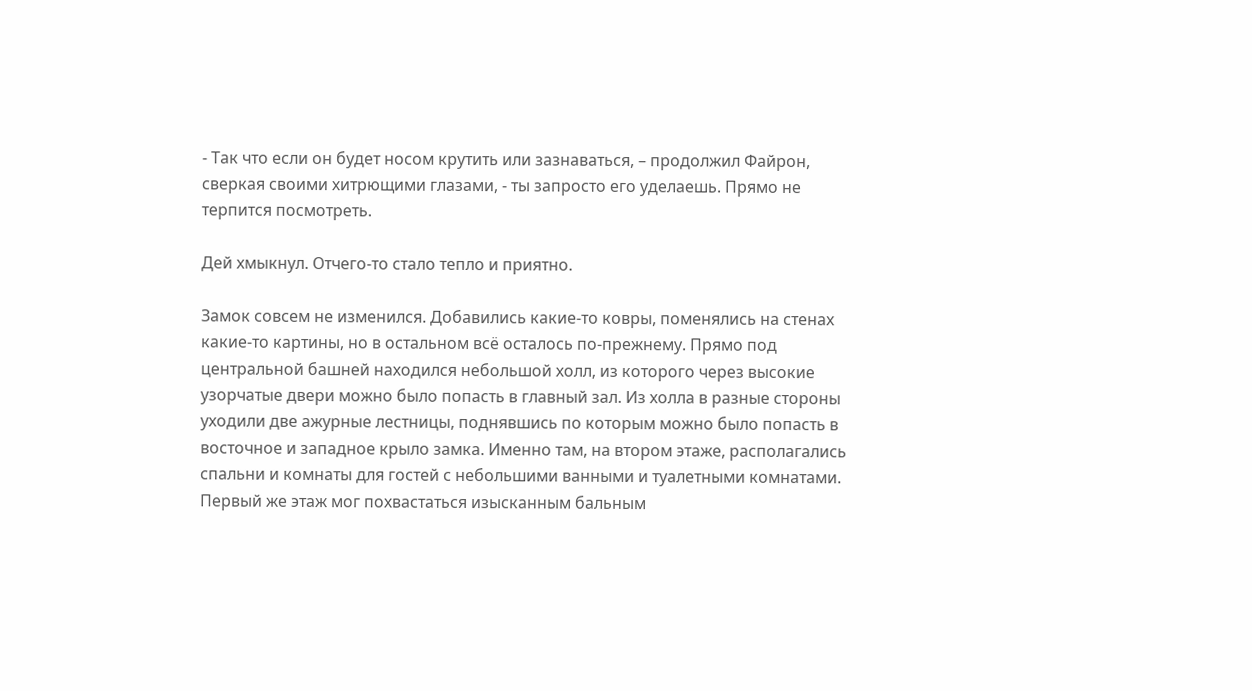- Так что если он будет носом крутить или зазнаваться, – продолжил Файрон, сверкая своими хитрющими глазами, - ты запросто его уделаешь. Прямо не терпится посмотреть.

Дей хмыкнул. Отчего-то стало тепло и приятно.

Замок совсем не изменился. Добавились какие-то ковры, поменялись на стенах какие-то картины, но в остальном всё осталось по-прежнему. Прямо под центральной башней находился небольшой холл, из которого через высокие узорчатые двери можно было попасть в главный зал. Из холла в разные стороны уходили две ажурные лестницы, поднявшись по которым можно было попасть в восточное и западное крыло замка. Именно там, на втором этаже, располагались спальни и комнаты для гостей с небольшими ванными и туалетными комнатами. Первый же этаж мог похвастаться изысканным бальным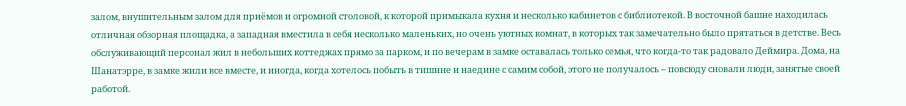залом, внушительным залом для приёмов и огромной столовой, к которой примыкала кухня и несколько кабинетов с библиотекой. В восточной башне находилась отличная обзорная площадка, а западная вместила в себя несколько маленьких, но очень уютных комнат, в которых так замечательно было прятаться в детстве. Весь обслуживающий персонал жил в небольших коттеджах прямо за парком, и по вечерам в замке оставалась только семья, что когда-то так радовало Деймира. Дома, на Шанатэрре, в замке жили все вместе, и иногда, когда хотелось побыть в тишине и наедине с самим собой, этого не получалось – повсюду сновали люди, занятые своей работой.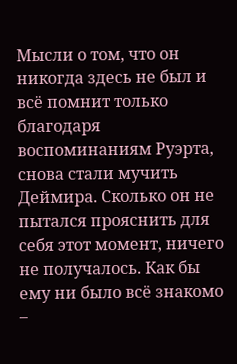Мысли о том, что он никогда здесь не был и всё помнит только благодаря воспоминаниям Руэрта, снова стали мучить Деймира. Сколько он не пытался прояснить для себя этот момент, ничего не получалось. Как бы ему ни было всё знакомо –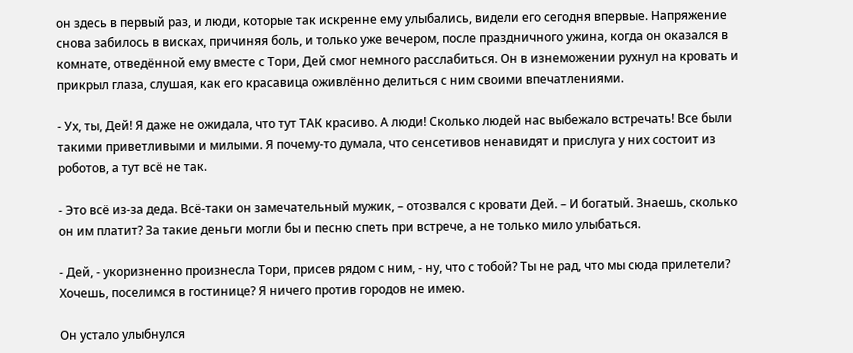он здесь в первый раз, и люди, которые так искренне ему улыбались, видели его сегодня впервые. Напряжение снова забилось в висках, причиняя боль, и только уже вечером, после праздничного ужина, когда он оказался в комнате, отведённой ему вместе с Тори, Дей смог немного расслабиться. Он в изнеможении рухнул на кровать и прикрыл глаза, слушая, как его красавица оживлённо делиться с ним своими впечатлениями.

- Ух, ты, Дей! Я даже не ожидала, что тут ТАК красиво. А люди! Сколько людей нас выбежало встречать! Все были такими приветливыми и милыми. Я почему-то думала, что сенсетивов ненавидят и прислуга у них состоит из роботов, а тут всё не так.

- Это всё из-за деда. Всё-таки он замечательный мужик, – отозвался с кровати Дей. – И богатый. Знаешь, сколько он им платит? За такие деньги могли бы и песню спеть при встрече, а не только мило улыбаться.

- Дей, - укоризненно произнесла Тори, присев рядом с ним, - ну, что с тобой? Ты не рад, что мы сюда прилетели? Хочешь, поселимся в гостинице? Я ничего против городов не имею.

Он устало улыбнулся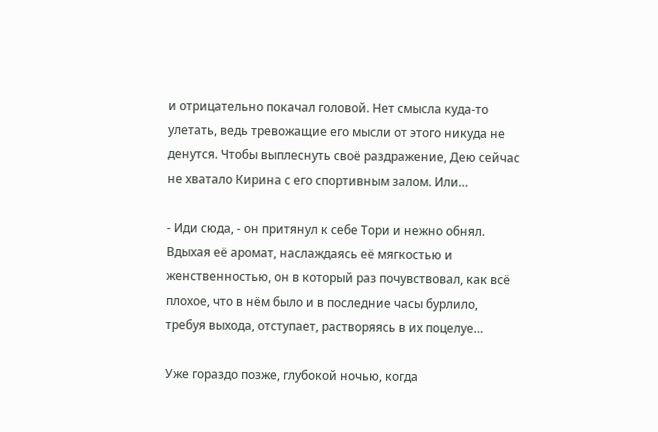и отрицательно покачал головой. Нет смысла куда-то улетать, ведь тревожащие его мысли от этого никуда не денутся. Чтобы выплеснуть своё раздражение, Дею сейчас не хватало Кирина с его спортивным залом. Или…

- Иди сюда, - он притянул к себе Тори и нежно обнял. Вдыхая её аромат, наслаждаясь её мягкостью и женственностью, он в который раз почувствовал, как всё плохое, что в нём было и в последние часы бурлило, требуя выхода, отступает, растворяясь в их поцелуе…

Уже гораздо позже, глубокой ночью, когда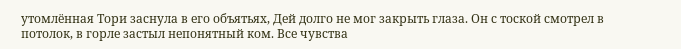утомлённая Тори заснула в его объятьях, Дей долго не мог закрыть глаза. Он с тоской смотрел в потолок, в горле застыл непонятный ком. Все чувства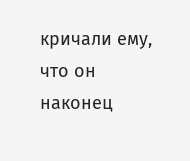кричали ему, что он наконец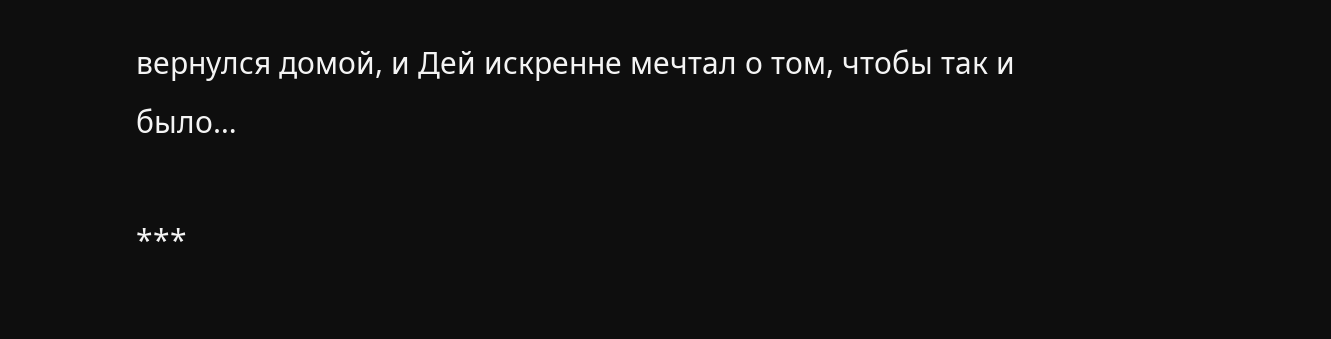вернулся домой, и Дей искренне мечтал о том, чтобы так и было…

***